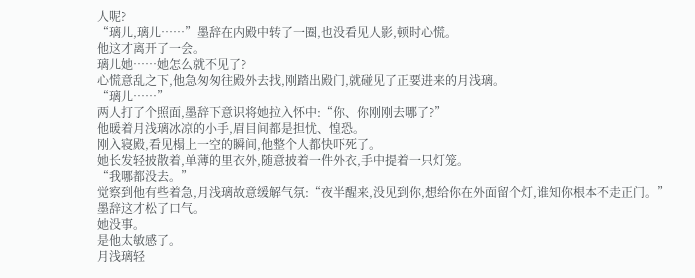人呢?
“璃儿,璃儿……”墨辞在内殿中转了一圈,也没看见人影,顿时心慌。
他这才离开了一会。
璃儿她……她怎么就不见了?
心慌意乱之下,他急匆匆往殿外去找,刚踏出殿门,就碰见了正要进来的月浅璃。
“璃儿……”
两人打了个照面,墨辞下意识将她拉入怀中:“你、你刚刚去哪了?”
他暖着月浅璃冰凉的小手,眉目间都是担忧、惶恐。
刚入寝殿,看见榻上一空的瞬间,他整个人都快吓死了。
她长发轻披散着,单薄的里衣外,随意披着一件外衣,手中提着一只灯笼。
“我哪都没去。”
觉察到他有些着急,月浅璃故意缓解气氛:“夜半醒来,没见到你,想给你在外面留个灯,谁知你根本不走正门。”
墨辞这才松了口气。
她没事。
是他太敏感了。
月浅璃轻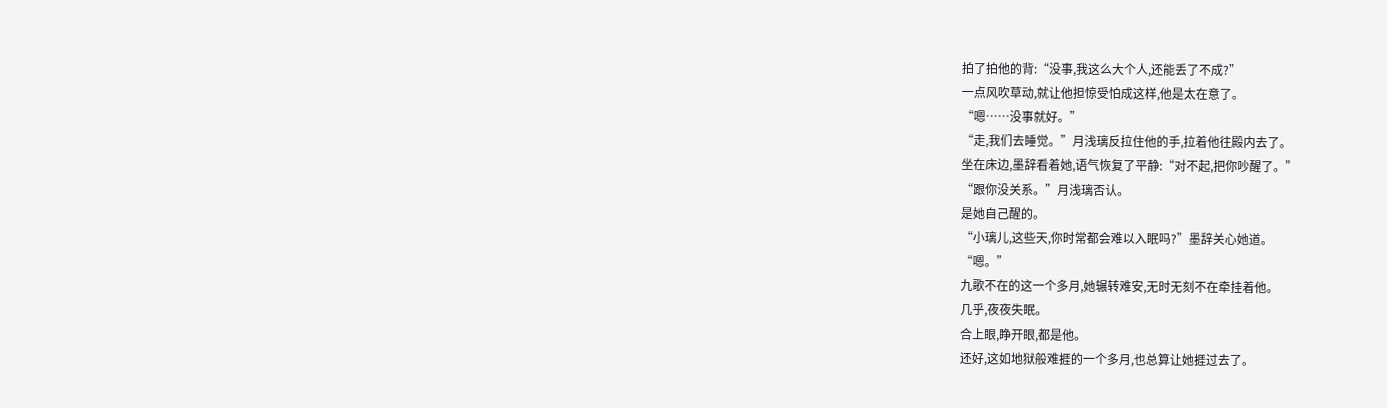拍了拍他的背:“没事,我这么大个人,还能丢了不成?”
一点风吹草动,就让他担惊受怕成这样,他是太在意了。
“嗯……没事就好。”
“走,我们去睡觉。”月浅璃反拉住他的手,拉着他往殿内去了。
坐在床边,墨辞看着她,语气恢复了平静:“对不起,把你吵醒了。”
“跟你没关系。”月浅璃否认。
是她自己醒的。
“小璃儿,这些天,你时常都会难以入眠吗?”墨辞关心她道。
“嗯。”
九歌不在的这一个多月,她辗转难安,无时无刻不在牵挂着他。
几乎,夜夜失眠。
合上眼,睁开眼,都是他。
还好,这如地狱般难捱的一个多月,也总算让她捱过去了。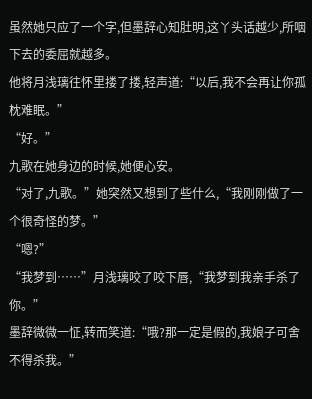虽然她只应了一个字,但墨辞心知肚明,这丫头话越少,所咽下去的委屈就越多。
他将月浅璃往怀里搂了搂,轻声道:“以后,我不会再让你孤枕难眠。”
“好。”
九歌在她身边的时候,她便心安。
“对了,九歌。”她突然又想到了些什么,“我刚刚做了一个很奇怪的梦。”
“嗯?”
“我梦到……”月浅璃咬了咬下唇,“我梦到我亲手杀了你。”
墨辞微微一怔,转而笑道:“哦?那一定是假的,我娘子可舍不得杀我。”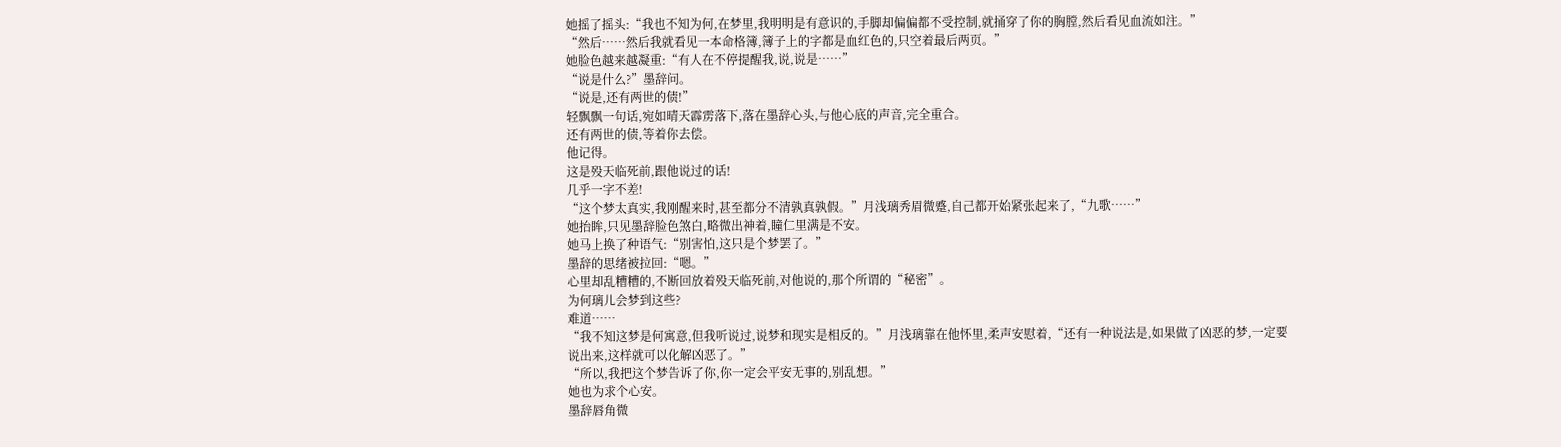她摇了摇头:“我也不知为何,在梦里,我明明是有意识的,手脚却偏偏都不受控制,就捅穿了你的胸膛,然后看见血流如注。”
“然后……然后我就看见一本命格簿,簿子上的字都是血红色的,只空着最后两页。”
她脸色越来越凝重:“有人在不停提醒我,说,说是……”
“说是什么?”墨辞问。
“说是,还有两世的债!”
轻飘飘一句话,宛如晴天霹雳落下,落在墨辞心头,与他心底的声音,完全重合。
还有两世的债,等着你去偿。
他记得。
这是殁天临死前,跟他说过的话!
几乎一字不差!
“这个梦太真实,我刚醒来时,甚至都分不清孰真孰假。”月浅璃秀眉微蹙,自己都开始紧张起来了,“九歌……”
她抬眸,只见墨辞脸色煞白,略微出神着,瞳仁里满是不安。
她马上换了种语气:“别害怕,这只是个梦罢了。”
墨辞的思绪被拉回:“嗯。”
心里却乱糟糟的,不断回放着殁天临死前,对他说的,那个所谓的“秘密”。
为何璃儿会梦到这些?
难道……
“我不知这梦是何寓意,但我听说过,说梦和现实是相反的。”月浅璃靠在他怀里,柔声安慰着,“还有一种说法是,如果做了凶恶的梦,一定要说出来,这样就可以化解凶恶了。”
“所以,我把这个梦告诉了你,你一定会平安无事的,别乱想。”
她也为求个心安。
墨辞唇角微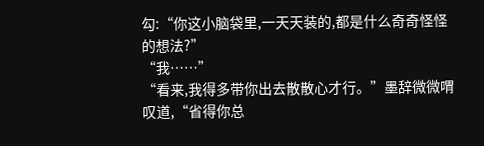勾:“你这小脑袋里,一天天装的,都是什么奇奇怪怪的想法?”
“我……”
“看来,我得多带你出去散散心才行。”墨辞微微喟叹道,“省得你总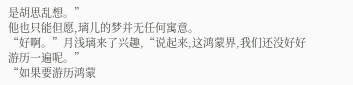是胡思乱想。”
他也只能但愿,璃儿的梦并无任何寓意。
“好啊。”月浅璃来了兴趣,“说起来,这鸿蒙界,我们还没好好游历一遍呢。”
“如果要游历鸿蒙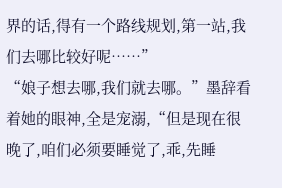界的话,得有一个路线规划,第一站,我们去哪比较好呢……”
“娘子想去哪,我们就去哪。”墨辞看着她的眼神,全是宠溺,“但是现在很晚了,咱们必须要睡觉了,乖,先睡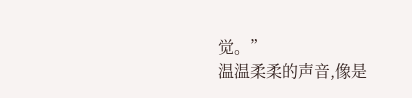觉。”
温温柔柔的声音,像是